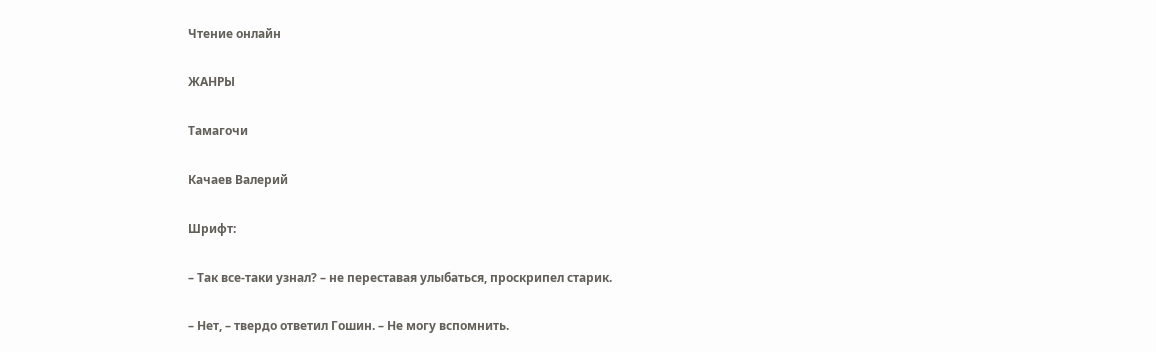Чтение онлайн

ЖАНРЫ

Тамагочи

Качаев Валерий

Шрифт:

– Так все-таки узнал? – не переставая улыбаться, проскрипел старик.

– Нет, – твердо ответил Гошин. – Не могу вспомнить.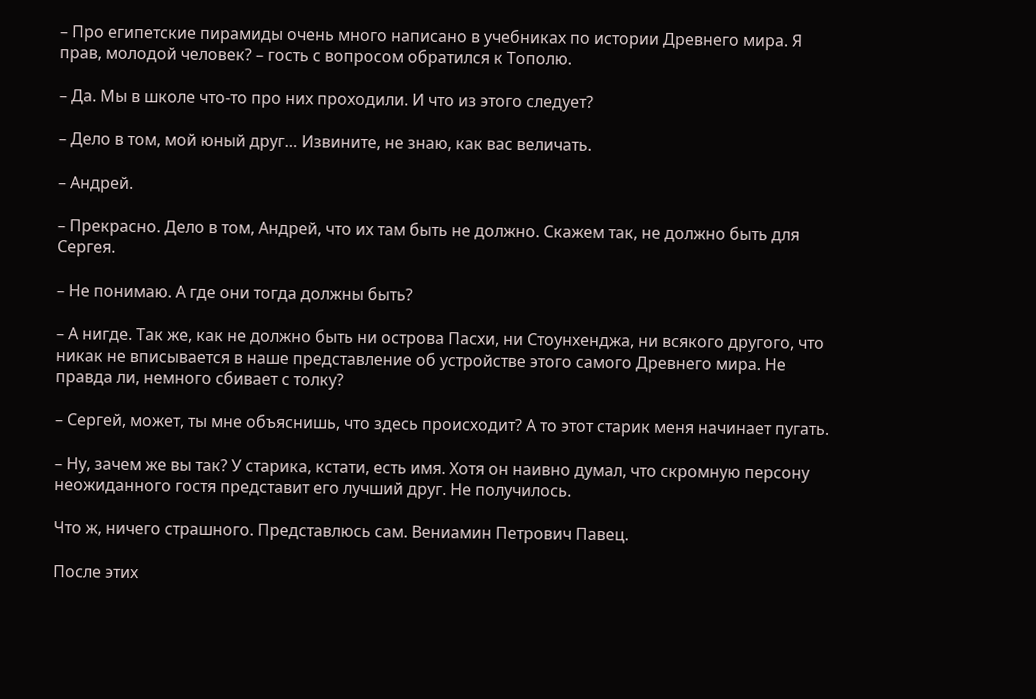– Про египетские пирамиды очень много написано в учебниках по истории Древнего мира. Я прав, молодой человек? – гость с вопросом обратился к Тополю.

– Да. Мы в школе что-то про них проходили. И что из этого следует?

– Дело в том, мой юный друг… Извините, не знаю, как вас величать.

– Андрей.

– Прекрасно. Дело в том, Андрей, что их там быть не должно. Скажем так, не должно быть для Сергея.

– Не понимаю. А где они тогда должны быть?

– А нигде. Так же, как не должно быть ни острова Пасхи, ни Стоунхенджа, ни всякого другого, что никак не вписывается в наше представление об устройстве этого самого Древнего мира. Не правда ли, немного сбивает с толку?

– Сергей, может, ты мне объяснишь, что здесь происходит? А то этот старик меня начинает пугать.

– Ну, зачем же вы так? У старика, кстати, есть имя. Хотя он наивно думал, что скромную персону неожиданного гостя представит его лучший друг. Не получилось.

Что ж, ничего страшного. Представлюсь сам. Вениамин Петрович Павец.

После этих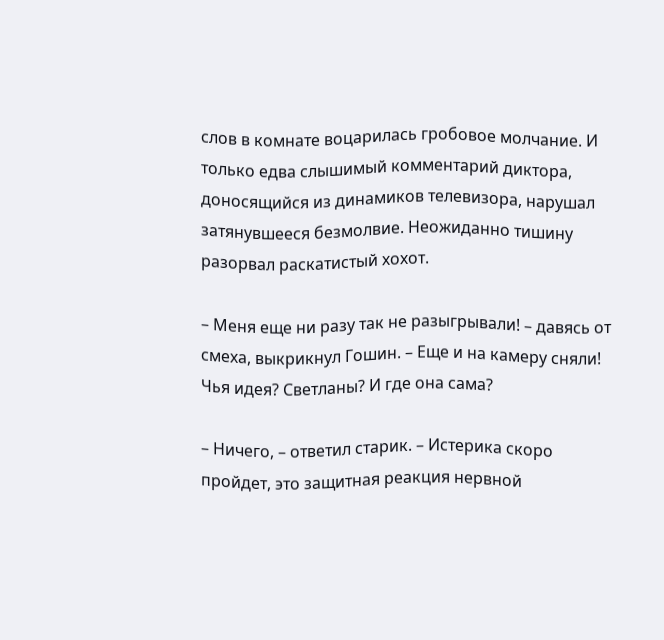слов в комнате воцарилась гробовое молчание. И только едва слышимый комментарий диктора, доносящийся из динамиков телевизора, нарушал затянувшееся безмолвие. Неожиданно тишину разорвал раскатистый хохот.

– Меня еще ни разу так не разыгрывали! – давясь от смеха, выкрикнул Гошин. – Еще и на камеру сняли! Чья идея? Светланы? И где она сама?

– Ничего, – ответил старик. – Истерика скоро пройдет, это защитная реакция нервной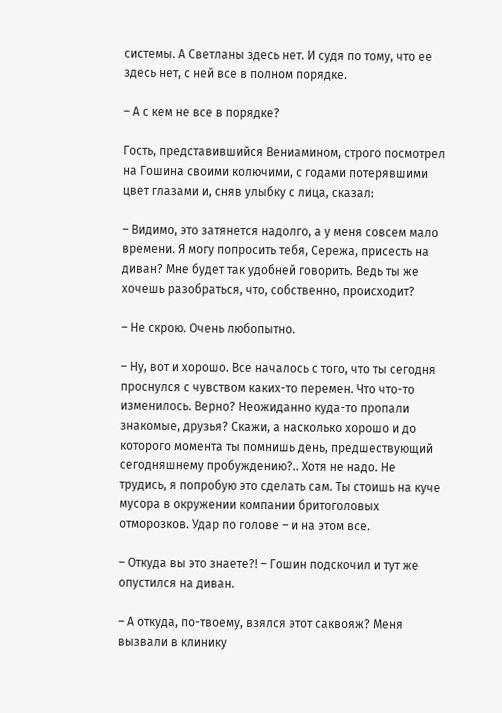системы. А Светланы здесь нет. И судя по тому, что ее здесь нет, с ней все в полном порядке.

– А с кем не все в порядке?

Гость, представившийся Вениамином, строго посмотрел на Гошина своими колючими, с годами потерявшими цвет глазами и, сняв улыбку с лица, сказал:

– Видимо, это затянется надолго, а у меня совсем мало времени. Я могу попросить тебя, Сережа, присесть на диван? Мне будет так удобней говорить. Ведь ты же хочешь разобраться, что, собственно, происходит?

– Не скрою. Очень любопытно.

– Ну, вот и хорошо. Все началось с того, что ты сегодня проснулся с чувством каких-то перемен. Что что-то изменилось. Верно? Неожиданно куда-то пропали знакомые, друзья? Скажи, а насколько хорошо и до которого момента ты помнишь день, предшествующий сегодняшнему пробуждению?.. Хотя не надо. Не трудись, я попробую это сделать сам. Ты стоишь на куче мусора в окружении компании бритоголовых отморозков. Удар по голове – и на этом все.

– Откуда вы это знаете?! – Гошин подскочил и тут же опустился на диван.

– А откуда, по-твоему, взялся этот саквояж? Меня вызвали в клинику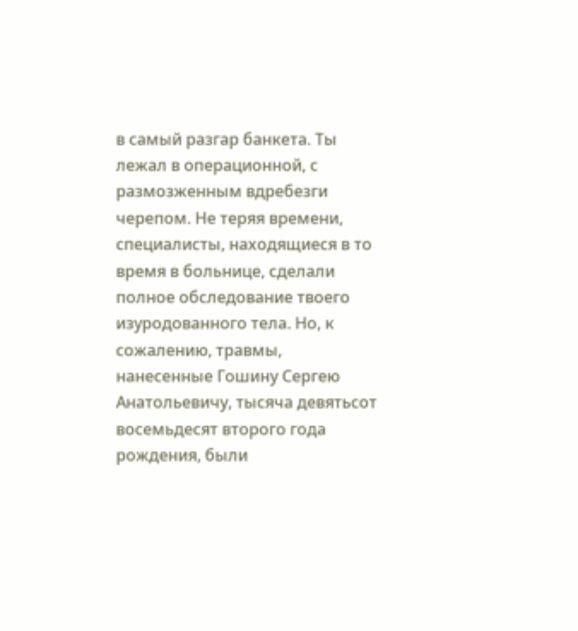в самый разгар банкета. Ты лежал в операционной, с размозженным вдребезги черепом. Не теряя времени, специалисты, находящиеся в то время в больнице, сделали полное обследование твоего изуродованного тела. Но, к сожалению, травмы, нанесенные Гошину Сергею Анатольевичу, тысяча девятьсот восемьдесят второго года рождения, были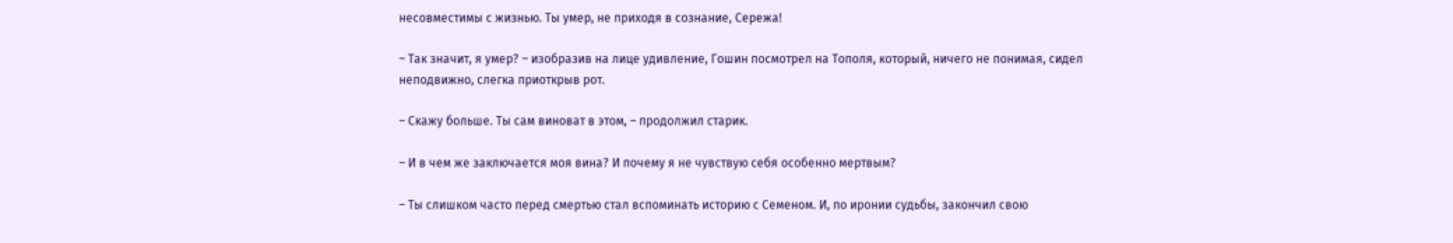несовместимы с жизнью. Ты умер, не приходя в сознание, Сережа!

– Так значит, я умер? – изобразив на лице удивление, Гошин посмотрел на Тополя, который, ничего не понимая, сидел неподвижно, слегка приоткрыв рот.

– Скажу больше. Ты сам виноват в этом, – продолжил старик.

– И в чем же заключается моя вина? И почему я не чувствую себя особенно мертвым?

– Ты слишком часто перед смертью стал вспоминать историю с Семеном. И, по иронии судьбы, закончил свою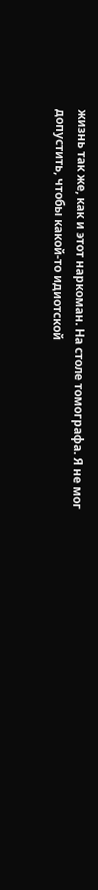жизнь так же, как и этот наркоман. На столе томографа. Я не мог допустить, чтобы какой-то идиотской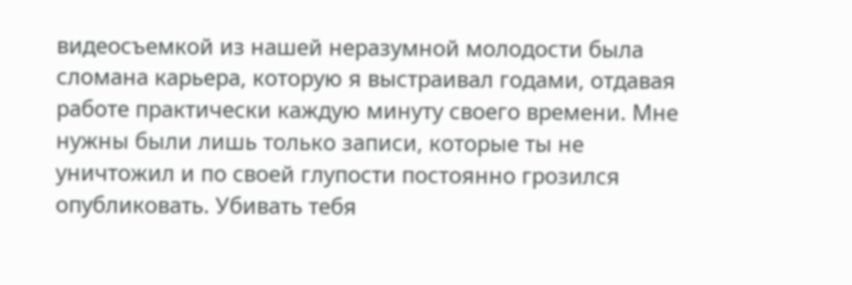видеосъемкой из нашей неразумной молодости была сломана карьера, которую я выстраивал годами, отдавая работе практически каждую минуту своего времени. Мне нужны были лишь только записи, которые ты не уничтожил и по своей глупости постоянно грозился опубликовать. Убивать тебя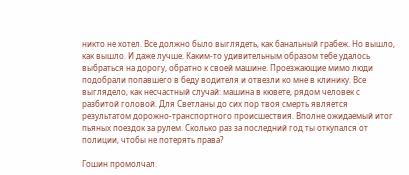никто не хотел. Все должно было выглядеть, как банальный грабеж. Но вышло, как вышло. И даже лучше. Каким-то удивительным образом тебе удалось выбраться на дорогу, обратно к своей машине. Проезжающие мимо люди подобрали попавшего в беду водителя и отвезли ко мне в клинику. Все выглядело, как несчастный случай: машина в кювете, рядом человек с разбитой головой. Для Светланы до сих пор твоя смерть является результатом дорожно-транспортного происшествия. Вполне ожидаемый итог пьяных поездок за рулем. Сколько раз за последний год ты откупался от полиции, чтобы не потерять права?

Гошин промолчал.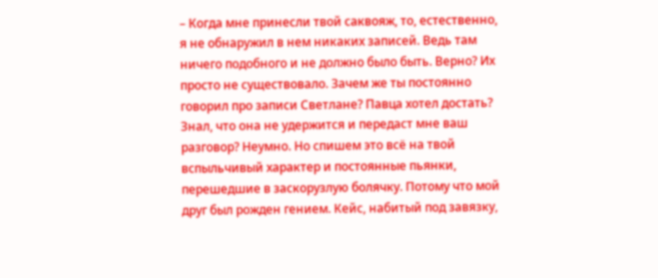– Когда мне принесли твой саквояж, то, естественно, я не обнаружил в нем никаких записей. Ведь там ничего подобного и не должно было быть. Верно? Их просто не существовало. Зачем же ты постоянно говорил про записи Светлане? Павца хотел достать? Знал, что она не удержится и передаст мне ваш разговор? Неумно. Но спишем это всё на твой вспыльчивый характер и постоянные пьянки, перешедшие в заскорузлую болячку. Потому что мой друг был рожден гением. Кейс, набитый под завязку,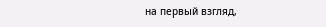на первый взгляд,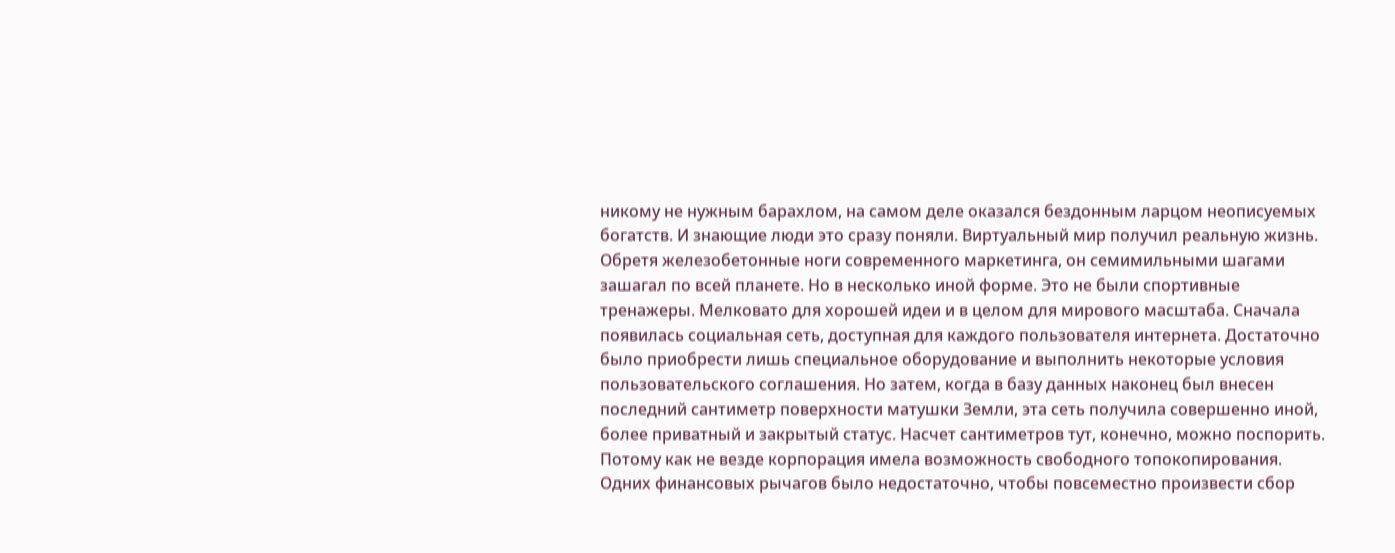никому не нужным барахлом, на самом деле оказался бездонным ларцом неописуемых богатств. И знающие люди это сразу поняли. Виртуальный мир получил реальную жизнь. Обретя железобетонные ноги современного маркетинга, он семимильными шагами зашагал по всей планете. Но в несколько иной форме. Это не были спортивные тренажеры. Мелковато для хорошей идеи и в целом для мирового масштаба. Сначала появилась социальная сеть, доступная для каждого пользователя интернета. Достаточно было приобрести лишь специальное оборудование и выполнить некоторые условия пользовательского соглашения. Но затем, когда в базу данных наконец был внесен последний сантиметр поверхности матушки Земли, эта сеть получила совершенно иной, более приватный и закрытый статус. Насчет сантиметров тут, конечно, можно поспорить. Потому как не везде корпорация имела возможность свободного топокопирования. Одних финансовых рычагов было недостаточно, чтобы повсеместно произвести сбор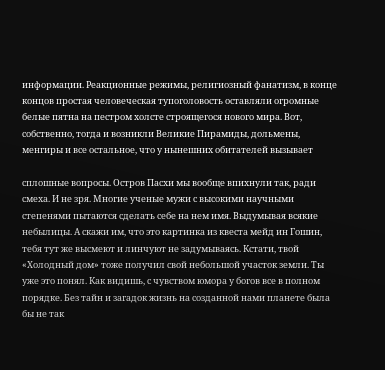информации. Реакционные режимы, религиозный фанатизм, в конце концов простая человеческая тупоголовость оставляли огромные белые пятна на пестром холсте строящегося нового мира. Вот, собственно, тогда и возникли Великие Пирамиды, дольмены, менгиры и все остальное, что у нынешних обитателей вызывает

сплошные вопросы. Остров Пасхи мы вообще впихнули так, ради смеха. И не зря. Многие ученые мужи с высокими научными степенями пытаются сделать себе на нем имя. Выдумывая всякие небылицы. А скажи им, что это картинка из квеста мейд ин Гошин, тебя тут же высмеют и линчуют не задумываясь. Кстати, твой «Холодный дом» тоже получил свой небольшой участок земли. Ты уже это понял. Как видишь, с чувством юмора у богов все в полном порядке. Без тайн и загадок жизнь на созданной нами планете была бы не так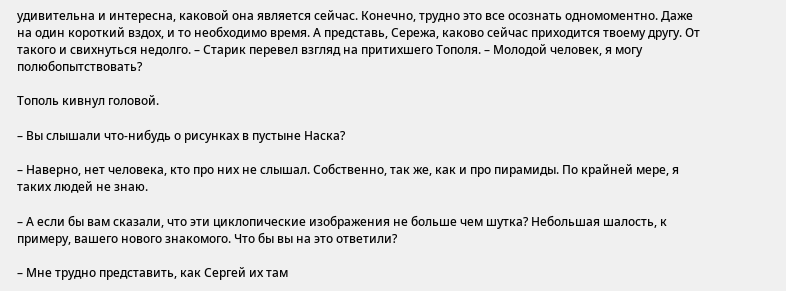удивительна и интересна, каковой она является сейчас. Конечно, трудно это все осознать одномоментно. Даже на один короткий вздох, и то необходимо время. А представь, Сережа, каково сейчас приходится твоему другу. От такого и свихнуться недолго. – Старик перевел взгляд на притихшего Тополя. – Молодой человек, я могу полюбопытствовать?

Тополь кивнул головой.

– Вы слышали что-нибудь о рисунках в пустыне Наска?

– Наверно, нет человека, кто про них не слышал. Собственно, так же, как и про пирамиды. По крайней мере, я таких людей не знаю.

– А если бы вам сказали, что эти циклопические изображения не больше чем шутка? Небольшая шалость, к примеру, вашего нового знакомого. Что бы вы на это ответили?

– Мне трудно представить, как Сергей их там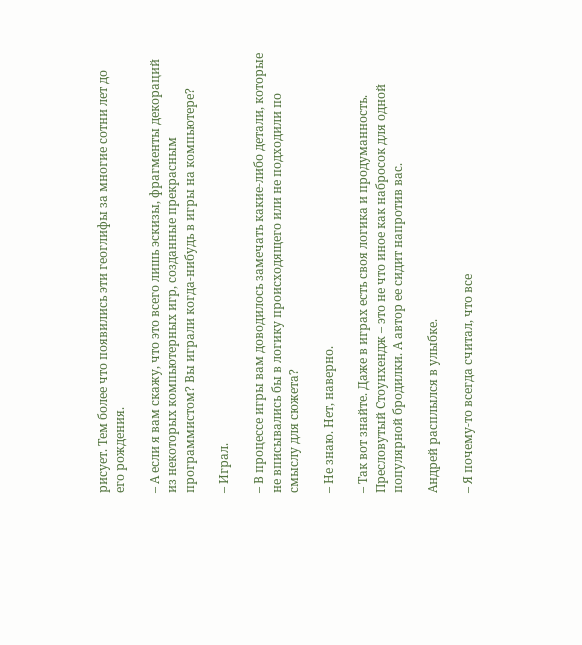рисует. Тем более что появились эти геоглифы за многие сотни лет до его рождения.

– А если я вам скажу, что это всего лишь эскизы, фрагменты декораций из некоторых компьютерных игр, созданные прекрасным программистом? Вы играли когда-нибудь в игры на компьютере?

– Играл.

– В процессе игры вам доводилось замечать какие-либо детали, которые не вписывались бы в логику происходящего или не подходили по смыслу для сюжета?

– Не знаю. Нет, наверно.

– Так вот знайте. Даже в играх есть своя логика и продуманность. Пресловутый Стоунхендж – это не что иное как набросок для одной популярной бродилки. А автор ее сидит напротив вас.

Андрей расплылся в улыбке.

– Я почему-то всегда считал, что все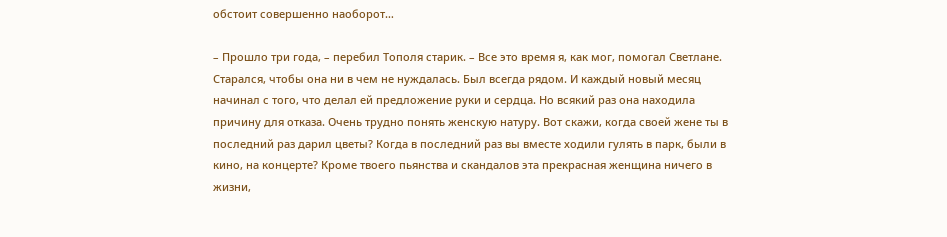обстоит совершенно наоборот…

– Прошло три года, – перебил Тополя старик. – Все это время я, как мог, помогал Светлане. Старался, чтобы она ни в чем не нуждалась. Был всегда рядом. И каждый новый месяц начинал с того, что делал ей предложение руки и сердца. Но всякий раз она находила причину для отказа. Очень трудно понять женскую натуру. Вот скажи, когда своей жене ты в последний раз дарил цветы? Когда в последний раз вы вместе ходили гулять в парк, были в кино, на концерте? Кроме твоего пьянства и скандалов эта прекрасная женщина ничего в жизни,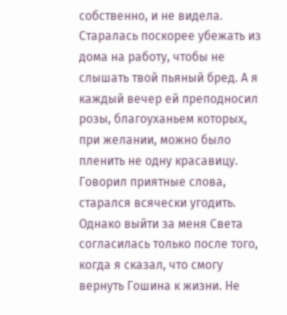собственно, и не видела. Старалась поскорее убежать из дома на работу, чтобы не слышать твой пьяный бред. А я каждый вечер ей преподносил розы, благоуханьем которых, при желании, можно было пленить не одну красавицу. Говорил приятные слова, старался всячески угодить. Однако выйти за меня Света согласилась только после того, когда я сказал, что смогу вернуть Гошина к жизни. Не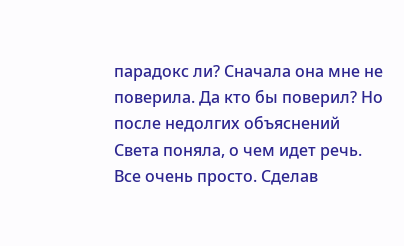парадокс ли? Сначала она мне не поверила. Да кто бы поверил? Но после недолгих объяснений Света поняла, о чем идет речь. Все очень просто. Сделав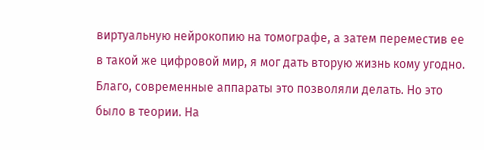виртуальную нейрокопию на томографе, а затем переместив ее в такой же цифровой мир, я мог дать вторую жизнь кому угодно. Благо, современные аппараты это позволяли делать. Но это было в теории. На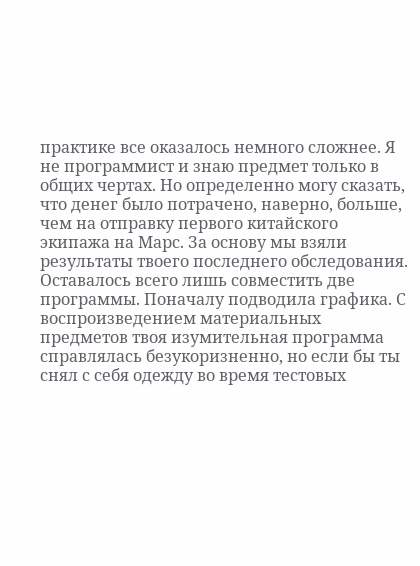практике все оказалось немного сложнее. Я не программист и знаю предмет только в общих чертах. Но определенно могу сказать, что денег было потрачено, наверно, больше, чем на отправку первого китайского экипажа на Марс. За основу мы взяли результаты твоего последнего обследования. Оставалось всего лишь совместить две программы. Поначалу подводила графика. С воспроизведением материальных предметов твоя изумительная программа справлялась безукоризненно, но если бы ты снял с себя одежду во время тестовых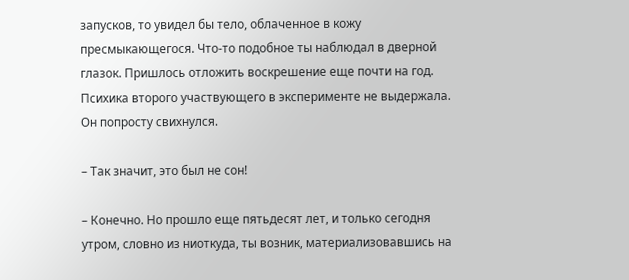запусков, то увидел бы тело, облаченное в кожу пресмыкающегося. Что-то подобное ты наблюдал в дверной глазок. Пришлось отложить воскрешение еще почти на год. Психика второго участвующего в эксперименте не выдержала. Он попросту свихнулся.

– Так значит, это был не сон!

– Конечно. Но прошло еще пятьдесят лет, и только сегодня утром, словно из ниоткуда, ты возник, материализовавшись на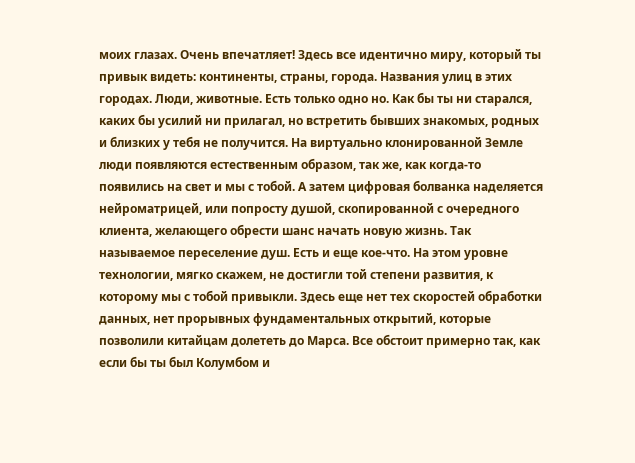моих глазах. Очень впечатляет! Здесь все идентично миру, который ты привык видеть: континенты, страны, города. Названия улиц в этих городах. Люди, животные. Есть только одно но. Как бы ты ни старался, каких бы усилий ни прилагал, но встретить бывших знакомых, родных и близких у тебя не получится. На виртуально клонированной Земле люди появляются естественным образом, так же, как когда-то появились на свет и мы с тобой. А затем цифровая болванка наделяется нейроматрицей, или попросту душой, скопированной с очередного клиента, желающего обрести шанс начать новую жизнь. Так называемое переселение душ. Есть и еще кое-что. На этом уровне технологии, мягко скажем, не достигли той степени развития, к которому мы с тобой привыкли. Здесь еще нет тех скоростей обработки данных, нет прорывных фундаментальных открытий, которые позволили китайцам долететь до Марса. Все обстоит примерно так, как если бы ты был Колумбом и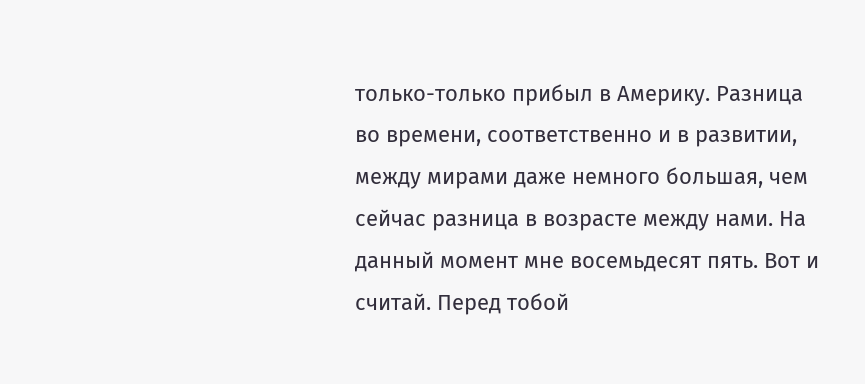только-только прибыл в Америку. Разница во времени, соответственно и в развитии, между мирами даже немного большая, чем сейчас разница в возрасте между нами. На данный момент мне восемьдесят пять. Вот и считай. Перед тобой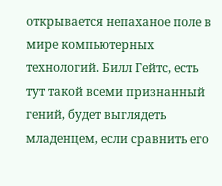открывается непаханое поле в мире компьютерных технологий. Билл Гейтс, есть тут такой всеми признанный гений, будет выглядеть младенцем, если сравнить его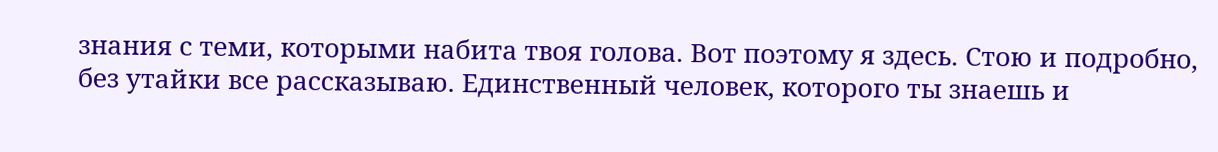знания с теми, которыми набита твоя голова. Вот поэтому я здесь. Стою и подробно, без утайки все рассказываю. Единственный человек, которого ты знаешь и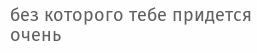без которого тебе придется очень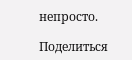непросто.

Поделиться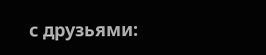с друзьями: